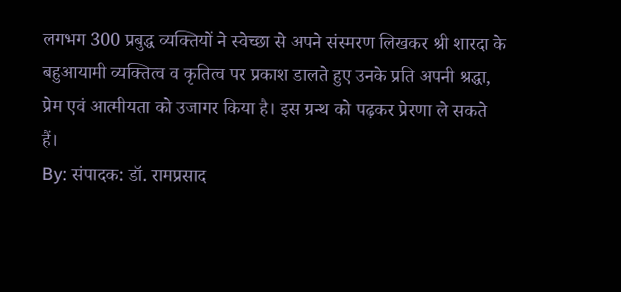लगभग 300 प्रबुद्ध व्यक्तियों ने स्वेच्छा से अपने संस्मरण लिखकर श्री शारदा के बहुआयामी व्यक्तित्व व कृतित्व पर प्रकाश डालते हुए उनके प्रति अपनी श्रद्धा, प्रेम एवं आत्मीयता को उजागर किया है। इस ग्रन्थ को पढ़कर प्रेरणा ले सकते हैं।
By: संपादक: डॉ. रामप्रसाद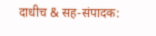दाधीच & सह-संपादक: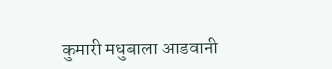कुमारी मधुबाला आडवानी